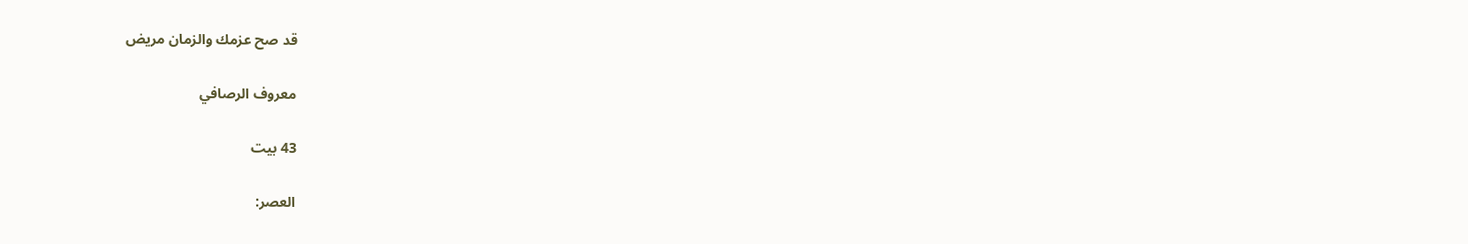قد صح عزمك والزمان مريض

معروف الرصافي

43 بيت

العصر: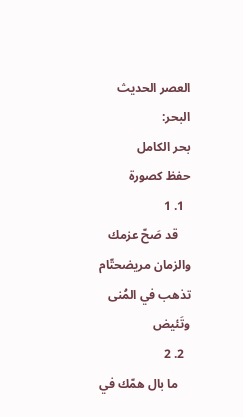العصر الحديث
البحر:
بحر الكامل
حفظ كصورة
  1. 1
    قد صَحّ عزمك والزمان مريضحتّام تذهب في المُنى وتَئيض
  2. 2
    ما بال همّك في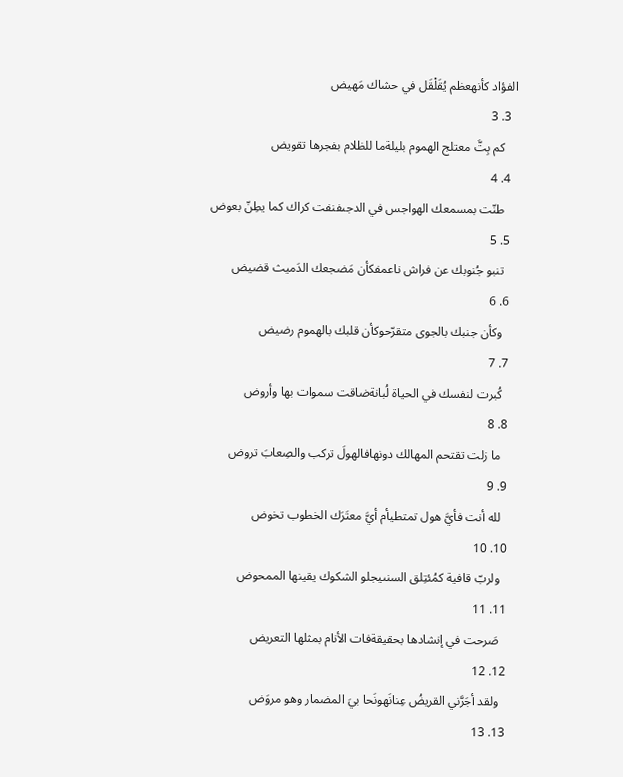الفؤاد كأنهعظم يُقَلْقَل في حشاك مَهيض
  3. 3
    كم بِتَّ معتلج الهموم بليلةما للظلام بفجرها تقويض
  4. 4
    طنّت بمسمعك الهواجس في الدجىفنفت كراك كما يطِنّ بعوض
  5. 5
    تنبو جُنوبك عن فراش ناعمفكأن مَضجعك الدَميث قضيض
  6. 6
    وكأن جنبك بالجوى متقرّحوكأن قلبك بالهموم رضيض
  7. 7
    كُبرت لنفسك في الحياة لُبانةضاقت سموات بها وأروض
  8. 8
    ما زلت تقتحم المهالك دونهافالهولَ تركب والصِعابَ تروض
  9. 9
    لله أنت فأيَّ هول تمتطيأم أيَّ معتَرَك الخطوب تخوض
  10. 10
    ولربّ قافية كمُئتِلق السنىيجلو الشكوك يقينها الممحوض
  11. 11
    صَرحت في إنشادها بحقيقةفات الأنام بمثلها التعريض
  12. 12
    ولقد أجَرَّني القريضُ عِنانَهونَحا بيَ المضمار وهو مروَض
  13. 13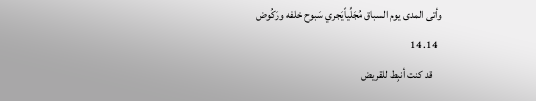وأتى المدى يوم السباق مُجَلِّياًيَجري سَبوح خلفه ورَكُوض
  14. 14
    قد كنت أنبِط للقريض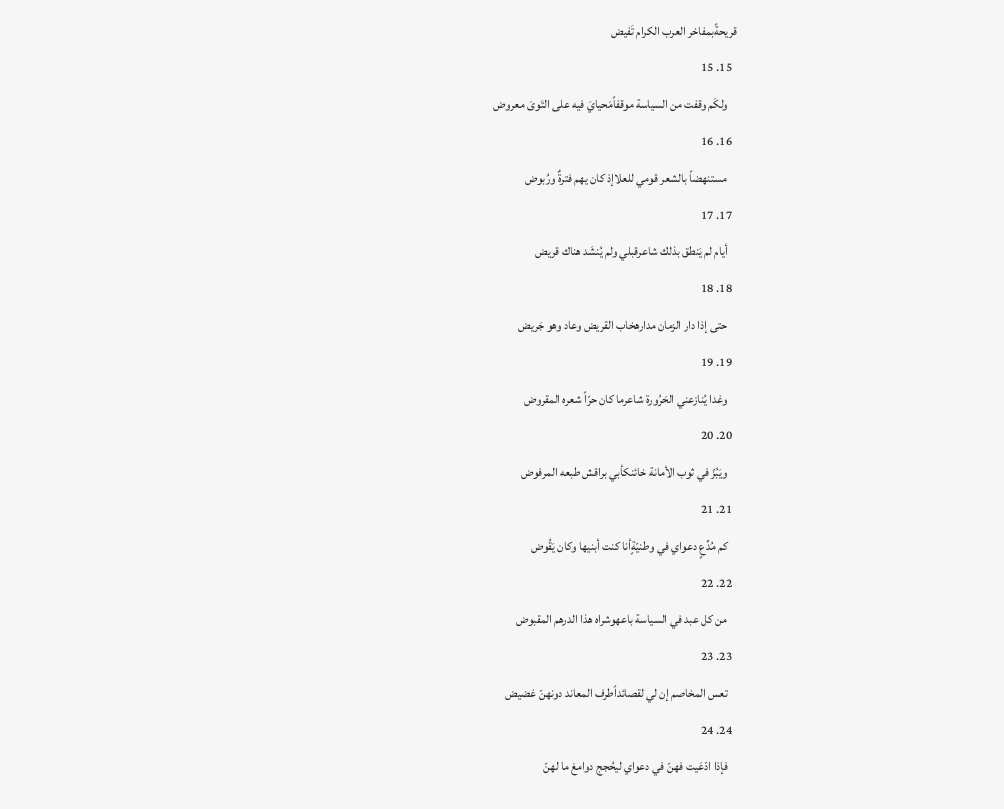قريحةًبمفاخر العرب الكرام تَفيض
  15. 15
    ولكَم وقفت من السياسة موقفاًمَحيايَ فيه على التَوىَ معروض
  16. 16
    مستنهضاً بالشعر قومي للعلاإذ كان يهم فترةٌ ورُبوض
  17. 17
    أيام لم يَنطق بذلك شاعرقبلي ولم يُنشَد هناك قريض
  18. 18
    حتى إذا دار الزمان مدارهخاب القريض وعاد وهو جَريض
  19. 19
    وغدا يُنازعني الحَرُورة شاعرما كان حرّاً شعره المقروض
  20. 20
    ويَبُزّ في ثوب الأمانة خائنكأبي براقش طبعه المرفوض
  21. 21
    كم مُدِّعٍ دعواي في وطنيّةٍأنا كنت أبنيها وكان يَقُوض
  22. 22
    من كل عبد في السياسة باعهوشراه هذا الدرهم المقبوض
  23. 23
    تعس المخاصم إن لي لقصائداًطرف المعاند دونهنّ غضيض
  24. 24
    فإذا ادّعَيت فهنّ في دعواي ليحُجج دوامغ ما لهنّ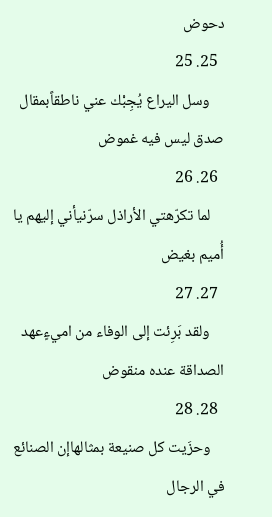دحوض
  25. 25
    وسل اليراع يُجِبْك عني ناطقاًبمقال صدق ليس فيه غموض
  26. 26
    لما تكرّهتي الأراذل سرّنيأني إليهم يا أُميم بغيض
  27. 27
    ولقد بَرِئت إلى الوفاء من اميءٍعهد الصداقة عنده منقوض
  28. 28
    وحزَيت كل صنيعة بمثالهاإن الصنائع في الرجال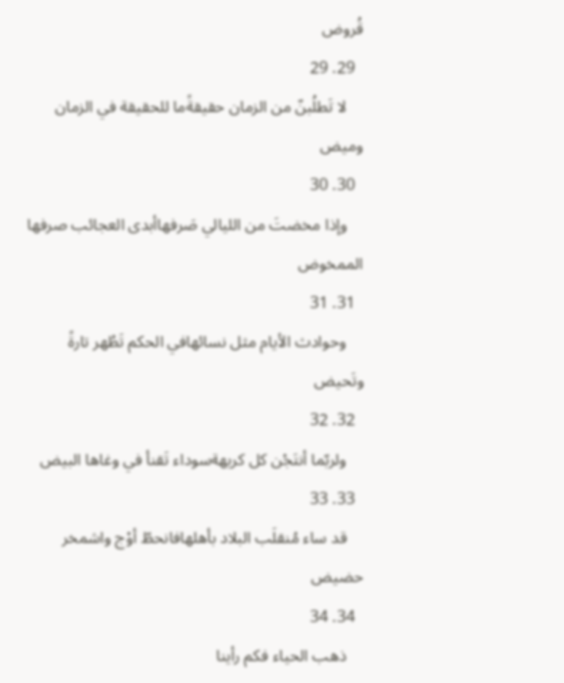قُروض
  29. 29
    لا تَطلُبنّ من الزمان حقيقةًما للحقيقة في الزمان وميض
  30. 30
    وإذا مخضتَ من الليالي صَرفهاأبدى العجائب صرفها الممخوض
  31. 31
    وحوادث الأيام مثل نسائهافي الحكم تَطُهر تارةً وتَحيض
  32. 32
    ولربّما أنتَجْن كل كريهةسوداء تَقنأ في وغاها البيض
  33. 33
    قد ساء مُنقلَب البلاد بأهلهافانحطّ أوْج واشمخر حضيض
  34. 34
    ذهب الحياء فكم رأينا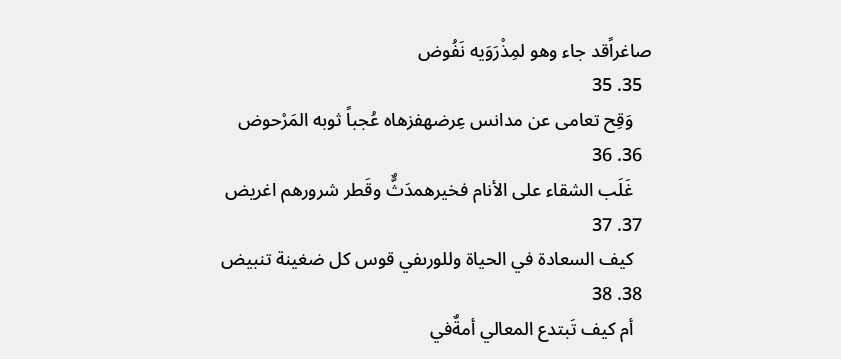صاغراًقد جاء وهو لمِذْرَوَيه نَفُوض
  35. 35
    وَقِح تعامى عن مدانس عِرضهفزهاه عُجباً ثوبه المَرْحوض
  36. 36
    غَلَب الشقاء على الأنام فخيرهمدَثٌّ وقَطر شرورهم اغريض
  37. 37
    كيف السعادة في الحياة وللورىفي قوس كل ضغينة تنبيض
  38. 38
    أم كيف تَبتدع المعالي أمةٌفي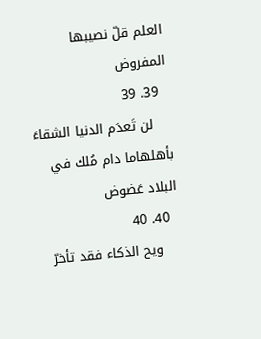العلم قلّ نصيبها المفروض
  39. 39
    لن تَعدَم الدنيا الشقاءَ بأهلهاما دام مُلك في البلاد عَضوض
  40. 40
    ويح الذكاء فقد تأخرّ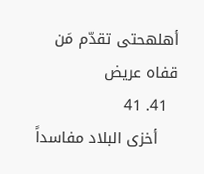أهلهحتى تقدّم مَن قفاه عريض
  41. 41
    أخزى البلاد مفاسداً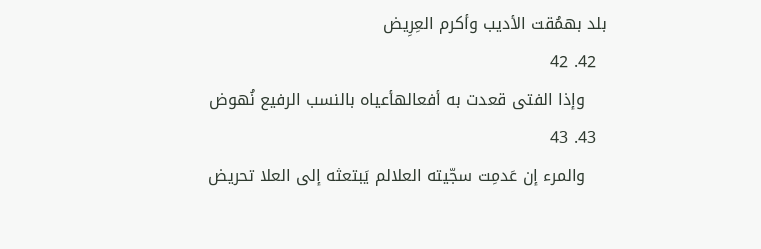بلد بهمُقت الأديب وأكرم العِرِيض
  42. 42
    وإذا الفتى قعدت به أفعالهأعياه بالنسب الرفيع نُهوض
  43. 43
    والمرء إن عَدمِت سجّيته العلالم يَبتعثه إلى العلا تحريض